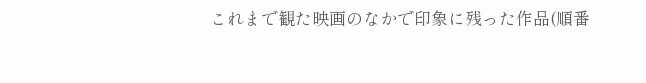これまで観た映画のなかで印象に残った作品(順番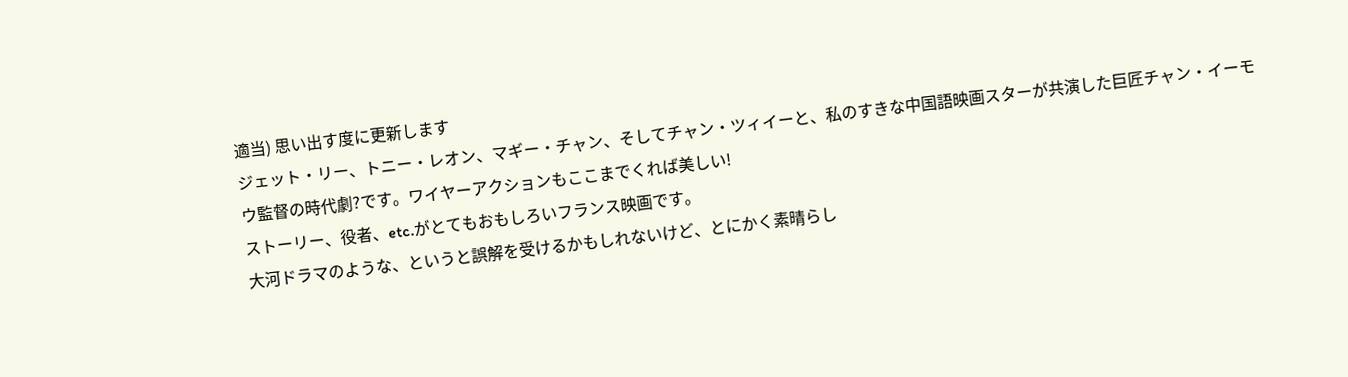適当) 思い出す度に更新します
ジェット・リー、トニー・レオン、マギー・チャン、そしてチャン・ツィイーと、私のすきな中国語映画スターが共演した巨匠チャン・イーモウ監督の時代劇?です。ワイヤーアクションもここまでくれば美しい!
ストーリー、役者、etc.がとてもおもしろいフランス映画です。
大河ドラマのような、というと誤解を受けるかもしれないけど、とにかく素晴らし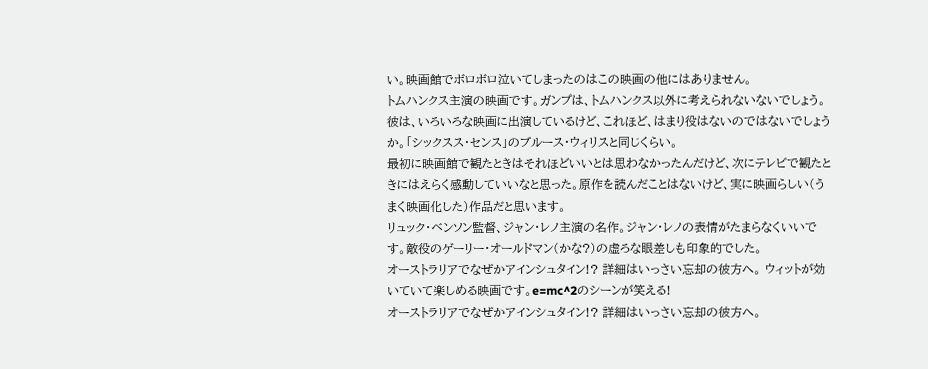い。映画館でボロボロ泣いてしまったのはこの映画の他にはありません。
トムハンクス主演の映画です。ガンプは、トムハンクス以外に考えられないないでしょう。彼は、いろいろな映画に出演しているけど、これほど、はまり役はないのではないでしょうか。「シックスス・センス」のブルース・ウィリスと同じくらい。
最初に映画館で観たときはそれほどいいとは思わなかったんだけど、次にテレビで観たときにはえらく感動していいなと思った。原作を読んだことはないけど、実に映画らしい(うまく映画化した)作品だと思います。
リュック・ベンソン監督、ジャン・レノ主演の名作。ジャン・レノの表情がたまらなくいいです。敵役のゲーリー・オールドマン(かな?)の虚ろな眼差しも印象的でした。
オーストラリアでなぜかアインシュタイン!? 詳細はいっさい忘却の彼方へ。 ウィットが効いていて楽しめる映画です。e=mc^2のシーンが笑える!
オーストラリアでなぜかアインシュタイン!? 詳細はいっさい忘却の彼方へ。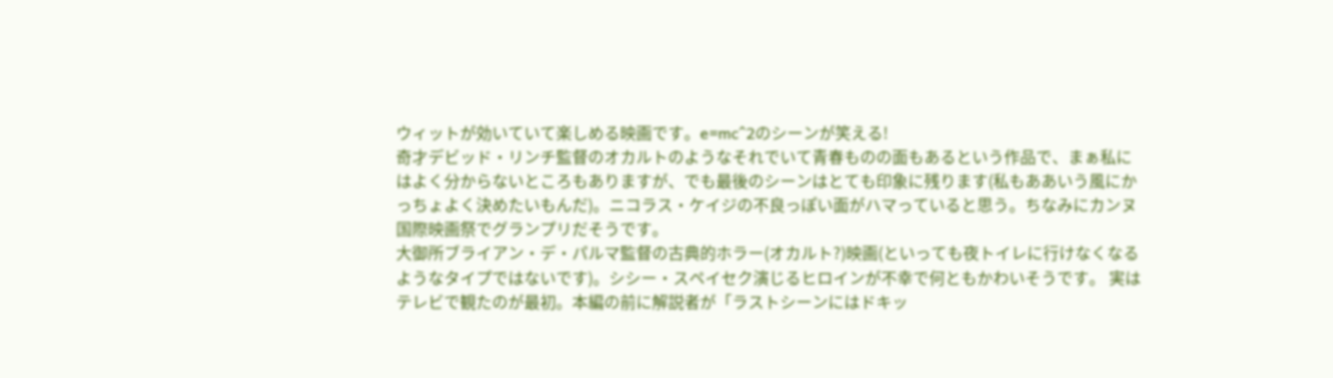ウィットが効いていて楽しめる映画です。e=mc^2のシーンが笑える!
奇才デビッド・リンチ監督のオカルトのようなそれでいて青春ものの面もあるという作品で、まぁ私にはよく分からないところもありますが、でも最後のシーンはとても印象に残ります(私もああいう風にかっちょよく決めたいもんだ)。ニコラス・ケイジの不良っぽい面がハマっていると思う。ちなみにカンヌ国際映画祭でグランプリだそうです。
大御所ブライアン・デ・パルマ監督の古典的ホラー(オカルト?)映画(といっても夜トイレに行けなくなるようなタイプではないです)。シシー・スペイセク演じるヒロインが不幸で何ともかわいそうです。 実はテレビで観たのが最初。本編の前に解説者が「ラストシーンにはドキッ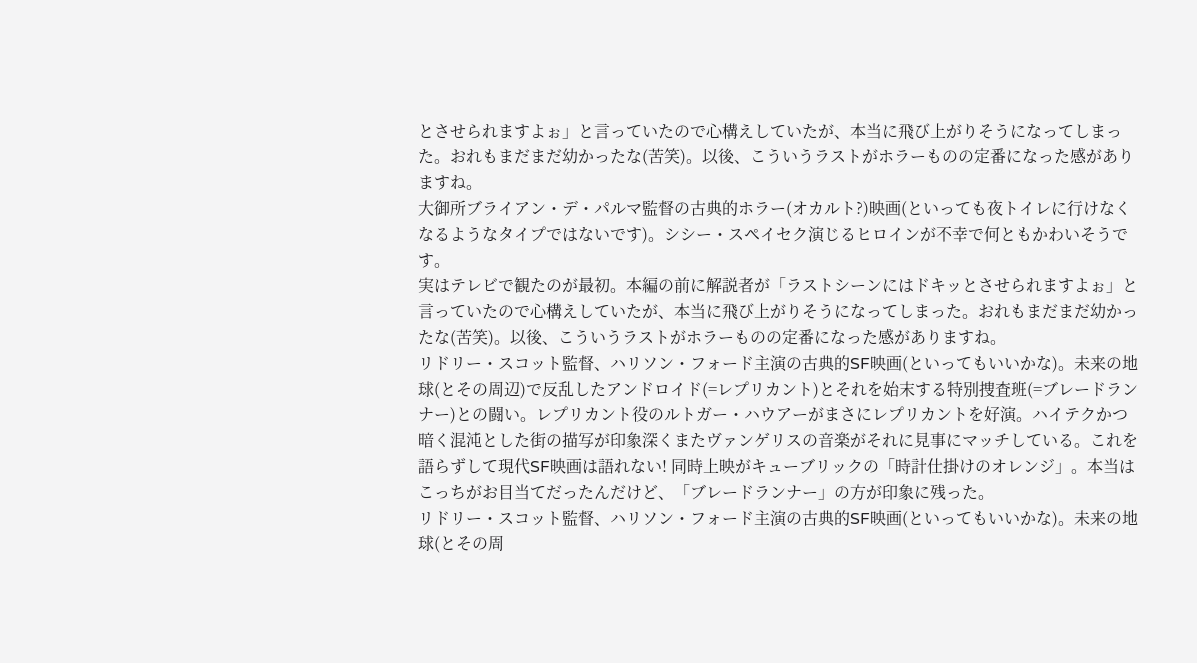とさせられますよぉ」と言っていたので心構えしていたが、本当に飛び上がりそうになってしまった。おれもまだまだ幼かったな(苦笑)。以後、こういうラストがホラーものの定番になった感がありますね。
大御所ブライアン・デ・パルマ監督の古典的ホラー(オカルト?)映画(といっても夜トイレに行けなくなるようなタイプではないです)。シシー・スペイセク演じるヒロインが不幸で何ともかわいそうです。
実はテレビで観たのが最初。本編の前に解説者が「ラストシーンにはドキッとさせられますよぉ」と言っていたので心構えしていたが、本当に飛び上がりそうになってしまった。おれもまだまだ幼かったな(苦笑)。以後、こういうラストがホラーものの定番になった感がありますね。
リドリー・スコット監督、ハリソン・フォード主演の古典的SF映画(といってもいいかな)。未来の地球(とその周辺)で反乱したアンドロイド(=レプリカント)とそれを始末する特別捜査班(=ブレードランナー)との闘い。レプリカント役のルトガー・ハウアーがまさにレプリカントを好演。ハイテクかつ暗く混沌とした街の描写が印象深くまたヴァンゲリスの音楽がそれに見事にマッチしている。これを語らずして現代SF映画は語れない! 同時上映がキューブリックの「時計仕掛けのオレンジ」。本当はこっちがお目当てだったんだけど、「ブレードランナー」の方が印象に残った。
リドリー・スコット監督、ハリソン・フォード主演の古典的SF映画(といってもいいかな)。未来の地球(とその周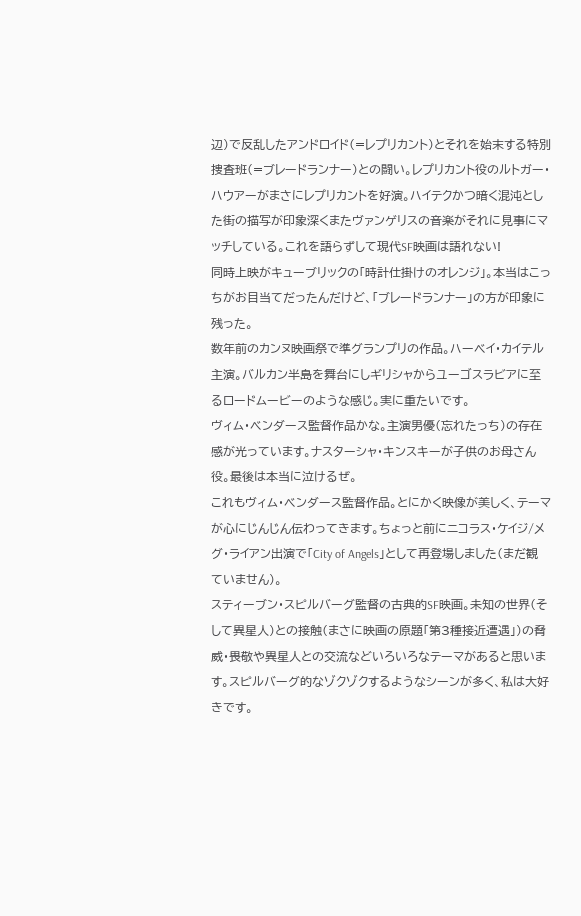辺)で反乱したアンドロイド(=レプリカント)とそれを始末する特別捜査班(=ブレードランナー)との闘い。レプリカント役のルトガー・ハウアーがまさにレプリカントを好演。ハイテクかつ暗く混沌とした街の描写が印象深くまたヴァンゲリスの音楽がそれに見事にマッチしている。これを語らずして現代SF映画は語れない!
同時上映がキューブリックの「時計仕掛けのオレンジ」。本当はこっちがお目当てだったんだけど、「ブレードランナー」の方が印象に残った。
数年前のカンヌ映画祭で準グランプリの作品。ハーベイ・カイテル主演。バルカン半島を舞台にしギリシャからユーゴスラビアに至るロードムービーのような感じ。実に重たいです。
ヴィム・ベンダース監督作品かな。主演男優(忘れたっち)の存在感が光っています。ナスターシャ・キンスキーが子供のお母さん役。最後は本当に泣けるぜ。
これもヴィム・ベンダース監督作品。とにかく映像が美しく、テーマが心にじんじん伝わってきます。ちょっと前にニコラス・ケイジ/メグ・ライアン出演で「City of Angels」として再登場しました(まだ観ていません)。
スティーブン・スピルバーグ監督の古典的SF映画。未知の世界(そして異星人)との接触(まさに映画の原題「第3種接近遭遇」)の脅威・畏敬や異星人との交流などいろいろなテーマがあると思います。スピルバーグ的なゾクゾクするようなシーンが多く、私は大好きです。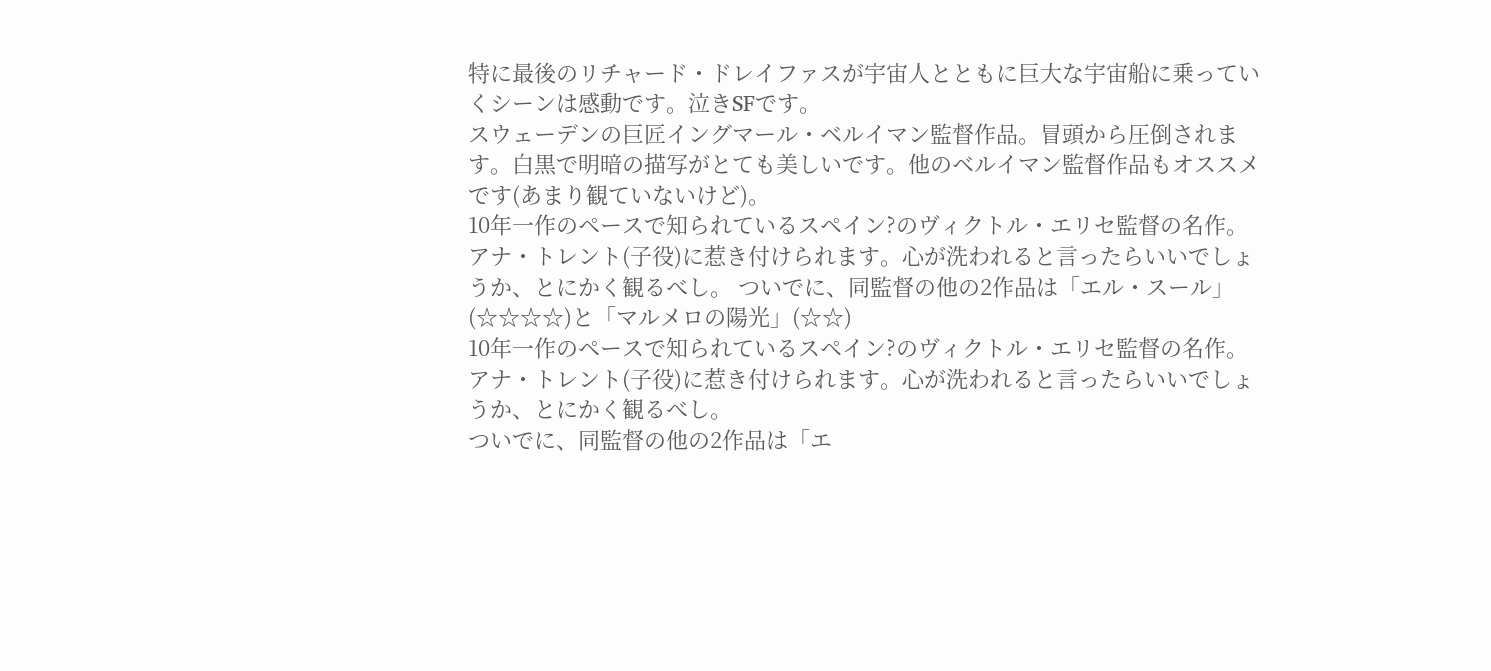特に最後のリチャード・ドレイファスが宇宙人とともに巨大な宇宙船に乗っていくシーンは感動です。泣きSFです。
スウェーデンの巨匠イングマール・ベルイマン監督作品。冒頭から圧倒されます。白黒で明暗の描写がとても美しいです。他のベルイマン監督作品もオススメです(あまり観ていないけど)。
10年一作のペースで知られているスペイン?のヴィクトル・エリセ監督の名作。アナ・トレント(子役)に惹き付けられます。心が洗われると言ったらいいでしょうか、とにかく観るべし。 ついでに、同監督の他の2作品は「エル・スール」(☆☆☆☆)と「マルメロの陽光」(☆☆)
10年一作のペースで知られているスペイン?のヴィクトル・エリセ監督の名作。アナ・トレント(子役)に惹き付けられます。心が洗われると言ったらいいでしょうか、とにかく観るべし。
ついでに、同監督の他の2作品は「エ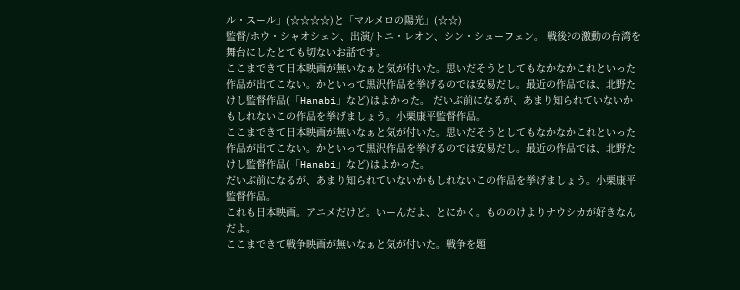ル・スール」(☆☆☆☆)と「マルメロの陽光」(☆☆)
監督/ホウ・シャオシェン、出演/トニ・レオン、シン・シューフェン。 戦後?の激動の台湾を舞台にしたとても切ないお話です。
ここまできて日本映画が無いなぁと気が付いた。思いだそうとしてもなかなかこれといった作品が出てこない。かといって黒沢作品を挙げるのでは安易だし。最近の作品では、北野たけし監督作品(「Hanabi」など)はよかった。 だいぶ前になるが、あまり知られていないかもしれないこの作品を挙げましょう。小栗康平監督作品。
ここまできて日本映画が無いなぁと気が付いた。思いだそうとしてもなかなかこれといった作品が出てこない。かといって黒沢作品を挙げるのでは安易だし。最近の作品では、北野たけし監督作品(「Hanabi」など)はよかった。
だいぶ前になるが、あまり知られていないかもしれないこの作品を挙げましょう。小栗康平監督作品。
これも日本映画。アニメだけど。いーんだよ、とにかく。もののけよりナウシカが好きなんだよ。
ここまできて戦争映画が無いなぁと気が付いた。戦争を題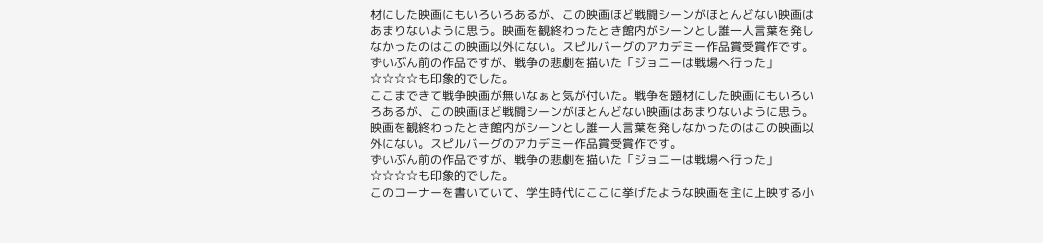材にした映画にもいろいろあるが、この映画ほど戦闘シーンがほとんどない映画はあまりないように思う。映画を観終わったとき館内がシーンとし誰一人言葉を発しなかったのはこの映画以外にない。スピルバーグのアカデミー作品賞受賞作です。 ずいぶん前の作品ですが、戦争の悲劇を描いた「ジョニーは戦場へ行った」☆☆☆☆も印象的でした。
ここまできて戦争映画が無いなぁと気が付いた。戦争を題材にした映画にもいろいろあるが、この映画ほど戦闘シーンがほとんどない映画はあまりないように思う。映画を観終わったとき館内がシーンとし誰一人言葉を発しなかったのはこの映画以外にない。スピルバーグのアカデミー作品賞受賞作です。
ずいぶん前の作品ですが、戦争の悲劇を描いた「ジョニーは戦場へ行った」☆☆☆☆も印象的でした。
このコーナーを書いていて、学生時代にここに挙げたような映画を主に上映する小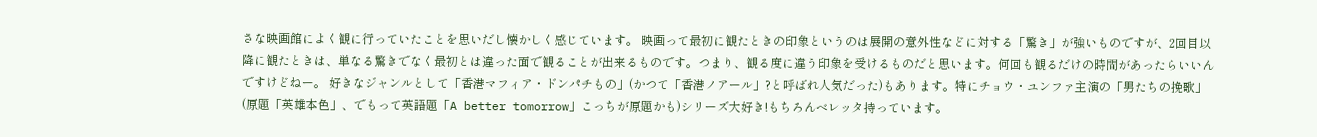さな映画館によく観に行っていたことを思いだし懐かしく感じています。 映画って最初に観たときの印象というのは展開の意外性などに対する「驚き」が強いものですが、2回目以降に観たときは、単なる驚きでなく最初とは違った面で観ることが出来るものです。つまり、観る度に違う印象を受けるものだと思います。何回も観るだけの時間があったらいいんですけどねー。 好きなジャンルとして「香港マフィア・ドンパチもの」(かつて「香港ノアール」?と呼ばれ人気だった)もあります。特にチョウ・ユンファ主演の「男たちの挽歌」(原題「英雄本色」、でもって英語題「A better tomorrow」こっちが原題かも)シリーズ大好き!もちろんベレッタ持っています。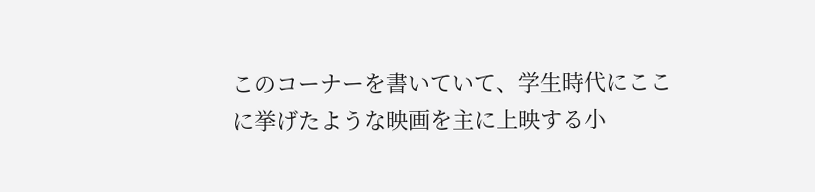このコーナーを書いていて、学生時代にここに挙げたような映画を主に上映する小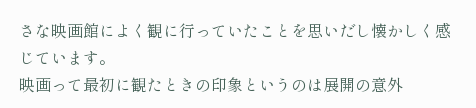さな映画館によく観に行っていたことを思いだし懐かしく感じています。
映画って最初に観たときの印象というのは展開の意外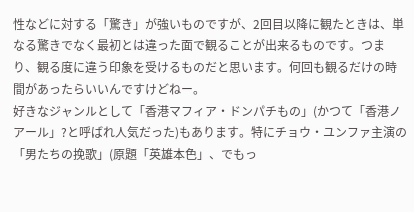性などに対する「驚き」が強いものですが、2回目以降に観たときは、単なる驚きでなく最初とは違った面で観ることが出来るものです。つまり、観る度に違う印象を受けるものだと思います。何回も観るだけの時間があったらいいんですけどねー。
好きなジャンルとして「香港マフィア・ドンパチもの」(かつて「香港ノアール」?と呼ばれ人気だった)もあります。特にチョウ・ユンファ主演の「男たちの挽歌」(原題「英雄本色」、でもっ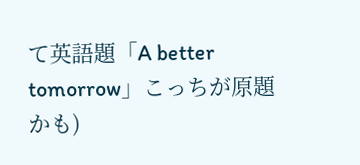て英語題「A better tomorrow」こっちが原題かも)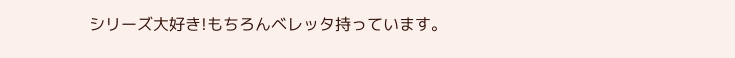シリーズ大好き!もちろんベレッタ持っています。